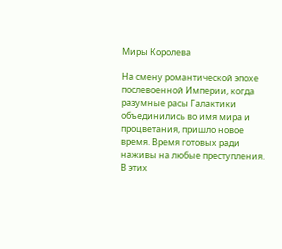Миры Королева

На смену романтической эпохе послевоенной Империи, когда разумные расы Галактики объединились во имя мира и процветания, пришло новое время. Время готовых ради наживы на любые преступления. В этих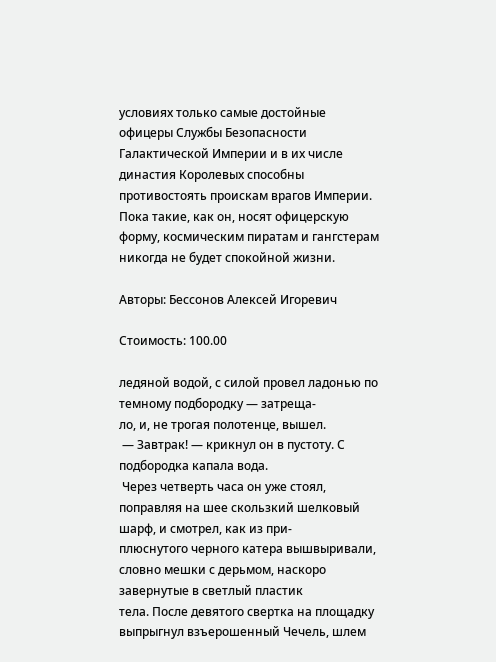условиях только самые достойные офицеры Службы Безопасности Галактической Империи и в их числе династия Королевых способны противостоять проискам врагов Империи.  Пока такие, как он, носят офицерскую форму, космическим пиратам и гангстерам никогда не будет спокойной жизни.

Авторы: Бессонов Алексей Игоревич

Стоимость: 100.00

ледяной водой, с силой провел ладонью по
темному подбородку — затреща-
ло, и, не трогая полотенце, вышел.
 — Завтрак! — крикнул он в пустоту. С подбородка капала вода.
 Через четверть часа он уже стоял, поправляя на шее скользкий шелковый
шарф, и смотрел, как из при-
плюснутого черного катера вышвыривали, словно мешки с дерьмом, наскоро
завернутые в светлый пластик
тела. После девятого свертка на площадку выпрыгнул взъерошенный Чечель, шлем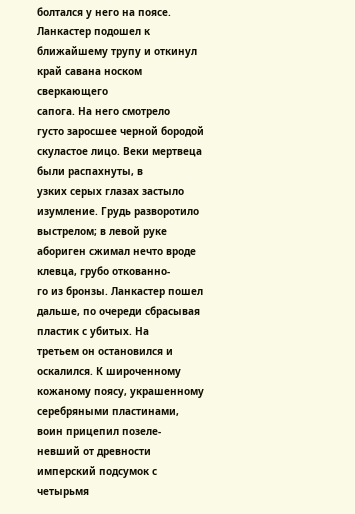болтался у него на поясе.
Ланкастер подошел к ближайшему трупу и откинул край савана носком сверкающего
сапога. На него смотрело
густо заросшее черной бородой скуластое лицо. Веки мертвеца были распахнуты, в
узких серых глазах застыло
изумление. Грудь разворотило выстрелом; в левой руке абориген сжимал нечто вроде
клевца, грубо откованно-
го из бронзы. Ланкастер пошел дальше, по очереди сбрасывая пластик с убитых. На
третьем он остановился и
оскалился. К широченному кожаному поясу, украшенному серебряными пластинами,
воин прицепил позеле-
невший от древности имперский подсумок с четырьмя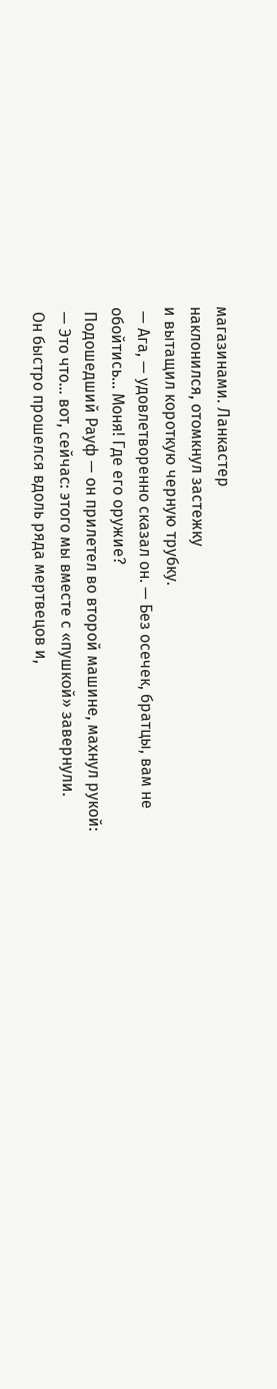магазинами. Ланкастер
наклонился, отомкнул застежку
и вытащил короткую черную трубку.
 — Ага, — удовлетворенно сказал он. — Без осечек, братцы, вам не
обойтись… Моня! Где его оружие?
 Подошедший Рауф — он прилетел во второй машине, махнул рукой:
 — Это что… вот, сейчас: этого мы вместе с «пушкой» завернули.
 Он быстро прошелся вдоль ряда мертвецов и,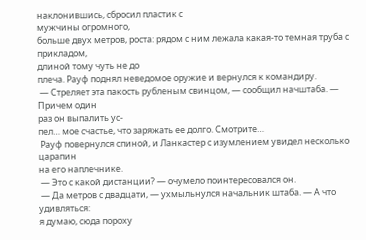наклонившись, сбросил пластик с
мужчины огромного,
больше двух метров, роста: рядом с ним лежала какая-то темная труба с прикладом,
длиной тому чуть не до
плеча. Рауф поднял неведомое оружие и вернулся к командиру.
 — Стреляет эта пакость рубленым свинцом, — сообщил начштаба. — Причем один
раз он выпалить ус-
пел… мое счастье, что заряжать ее долго. Смотрите…
 Рауф повернулся спиной, и Ланкастер с изумлением увидел несколько царапин
на его наплечнике.
 — Это с какой дистанции? — очумело поинтересовался он.
 — Да метров с двадцати, — ухмыльнулся начальник штаба. — А что удивляться:
я думаю, сюда пороху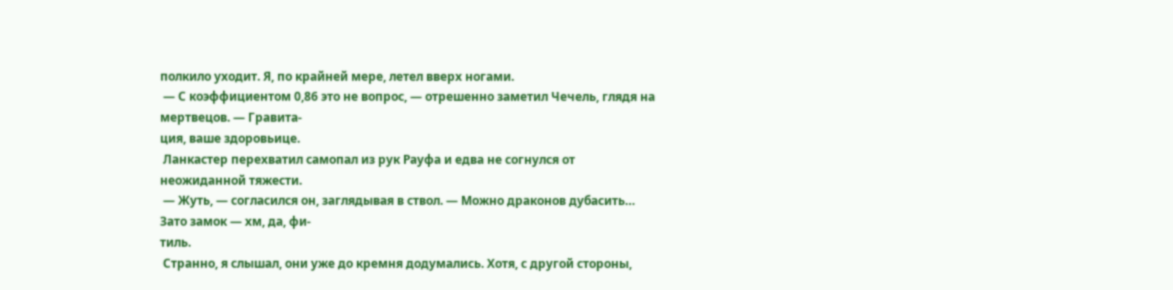полкило уходит. Я, по крайней мере, летел вверх ногами.
 — С коэффициентом 0,86 это не вопрос, — отрешенно заметил Чечель, глядя на
мертвецов. — Гравита-
ция, ваше здоровьице.
 Ланкастер перехватил самопал из рук Рауфа и едва не согнулся от
неожиданной тяжести.
 — Жуть, — согласился он, заглядывая в ствол. — Можно драконов дубасить…
Зато замок — хм, да, фи-
тиль.
 Странно, я слышал, они уже до кремня додумались. Хотя, с другой стороны,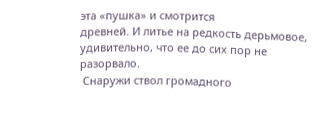эта «пушка» и смотрится
древней. И литье на редкость дерьмовое, удивительно, что ее до сих пор не
разорвало.
 Снаружи ствол громадного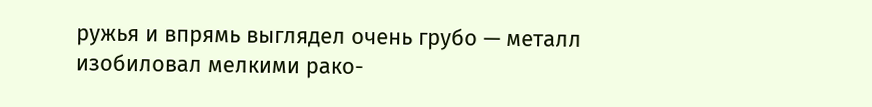ружья и впрямь выглядел очень грубо — металл
изобиловал мелкими рако-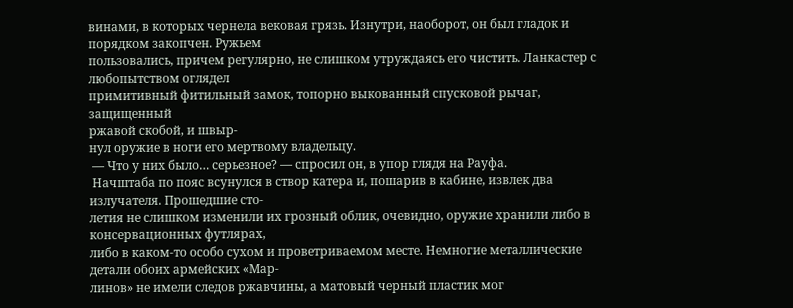винами, в которых чернела вековая грязь. Изнутри, наоборот, он был гладок и
порядком закопчен. Ружьем
пользовались, причем регулярно, не слишком утруждаясь его чистить. Ланкастер с
любопытством оглядел
примитивный фитильный замок, топорно выкованный спусковой рычаг, защищенный
ржавой скобой, и швыр-
нул оружие в ноги его мертвому владельцу.
 — Что у них было… серьезное? — спросил он, в упор глядя на Рауфа.
 Начштаба по пояс всунулся в створ катера и, пошарив в кабине, извлек два
излучателя. Прошедшие сто-
летия не слишком изменили их грозный облик, очевидно, оружие хранили либо в
консервационных футлярах,
либо в каком-то особо сухом и проветриваемом месте. Немногие металлические
детали обоих армейских «Мар-
линов» не имели следов ржавчины, а матовый черный пластик мог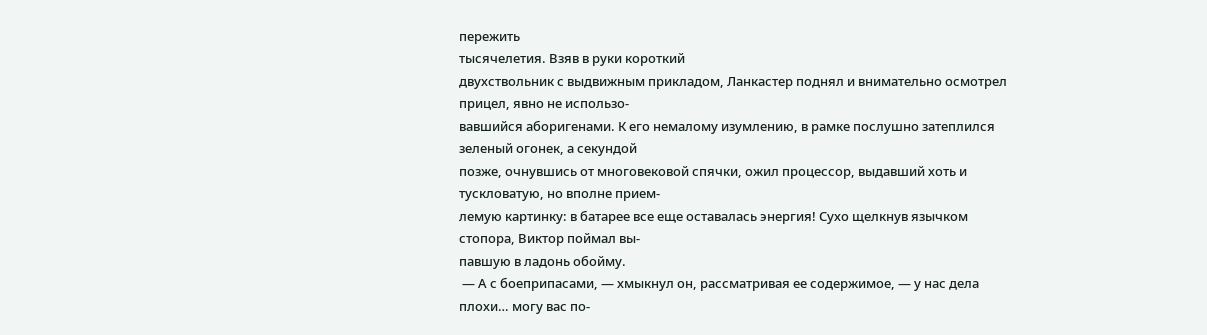пережить
тысячелетия. Взяв в руки короткий
двухствольник с выдвижным прикладом, Ланкастер поднял и внимательно осмотрел
прицел, явно не использо-
вавшийся аборигенами. К его немалому изумлению, в рамке послушно затеплился
зеленый огонек, а секундой
позже, очнувшись от многовековой спячки, ожил процессор, выдавший хоть и
тускловатую, но вполне прием-
лемую картинку: в батарее все еще оставалась энергия! Сухо щелкнув язычком
стопора, Виктор поймал вы-
павшую в ладонь обойму.
 — А с боеприпасами, — хмыкнул он, рассматривая ее содержимое, — у нас дела
плохи… могу вас по-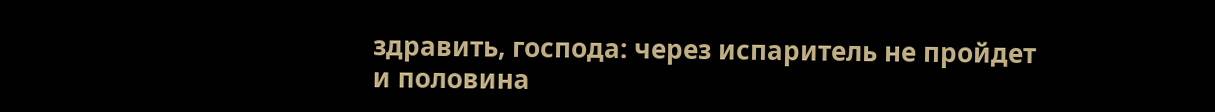здравить, господа: через испаритель не пройдет и половина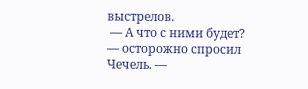выстрелов.
 — А что с ними будет? — осторожно спросил Чечель. —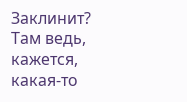Заклинит? Там ведь,
кажется, какая-то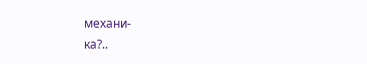механи-
ка?..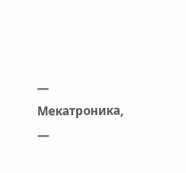— Мекатроника, —